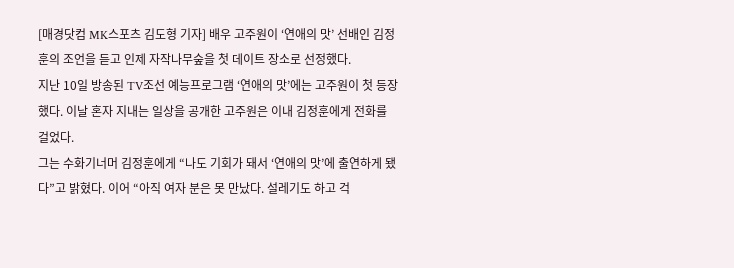[매경닷컴 MK스포츠 김도형 기자] 배우 고주원이 ‘연애의 맛’ 선배인 김정훈의 조언을 듣고 인제 자작나무숲을 첫 데이트 장소로 선정했다.
지난 10일 방송된 TV조선 예능프로그램 ‘연애의 맛’에는 고주원이 첫 등장했다. 이날 혼자 지내는 일상을 공개한 고주원은 이내 김정훈에게 전화를 걸었다.
그는 수화기너머 김정훈에게 “나도 기회가 돼서 ‘연애의 맛’에 출연하게 됐다”고 밝혔다. 이어 “아직 여자 분은 못 만났다. 설레기도 하고 걱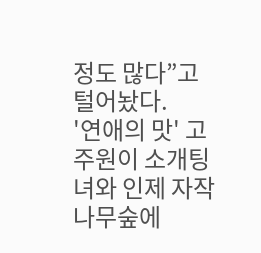정도 많다”고 털어놨다.
'연애의 맛' 고주원이 소개팅녀와 인제 자작나무숲에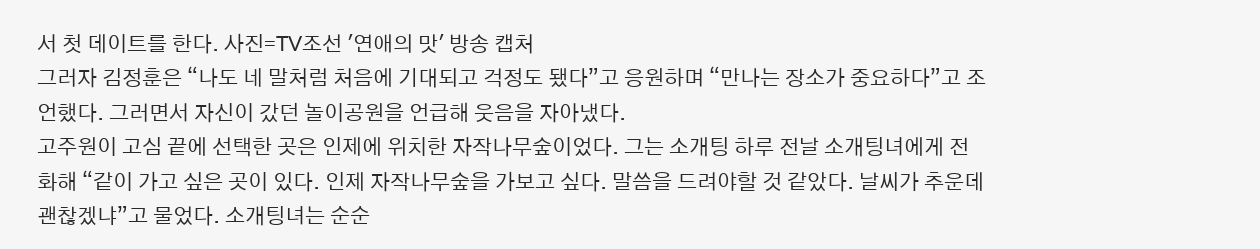서 첫 데이트를 한다. 사진=TV조선 '연애의 맛' 방송 캡처
그러자 김정훈은 “나도 네 말처럼 처음에 기대되고 걱정도 됐다”고 응원하며 “만나는 장소가 중요하다”고 조언했다. 그러면서 자신이 갔던 놀이공원을 언급해 웃음을 자아냈다.
고주원이 고심 끝에 선택한 곳은 인제에 위치한 자작나무숲이었다. 그는 소개팅 하루 전날 소개팅녀에게 전화해 “같이 가고 싶은 곳이 있다. 인제 자작나무숲을 가보고 싶다. 말씀을 드려야할 것 같았다. 날씨가 추운데 괜찮겠냐”고 물었다. 소개팅녀는 순순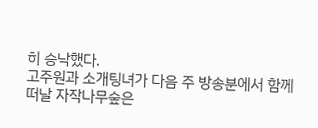히 승낙했다.
고주원과 소개팅녀가 다음 주 방송분에서 함께 떠날 자작나무숲은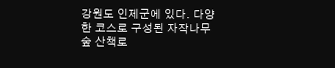강원도 인제군에 있다. 다양한 코스로 구성된 자작나무숲 산책로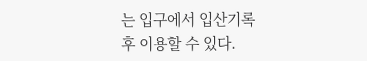는 입구에서 입산기록 후 이용할 수 있다.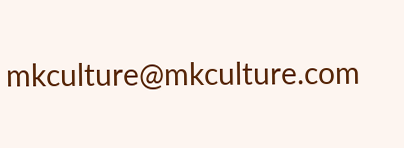mkculture@mkculture.com